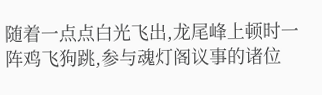随着一点点白光飞出,龙尾峰上顿时一阵鸡飞狗跳,参与魂灯阁议事的诸位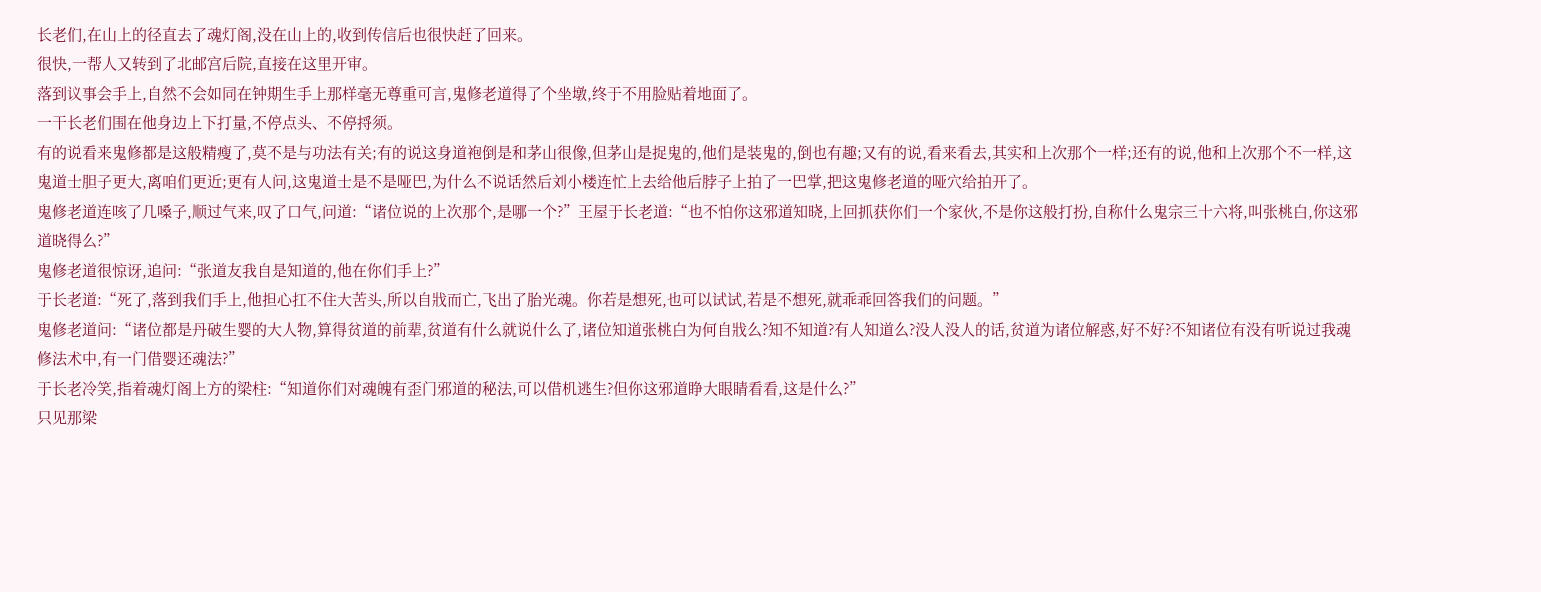长老们,在山上的径直去了魂灯阁,没在山上的,收到传信后也很快赶了回来。
很快,一帮人又转到了北邮宫后院,直接在这里开审。
落到议事会手上,自然不会如同在钟期生手上那样毫无尊重可言,鬼修老道得了个坐墩,终于不用脸贴着地面了。
一干长老们围在他身边上下打量,不停点头、不停捋须。
有的说看来鬼修都是这般精瘦了,莫不是与功法有关;有的说这身道袍倒是和茅山很像,但茅山是捉鬼的,他们是装鬼的,倒也有趣;又有的说,看来看去,其实和上次那个一样;还有的说,他和上次那个不一样,这鬼道士胆子更大,离咱们更近;更有人问,这鬼道士是不是哑巴,为什么不说话然后刘小楼连忙上去给他后脖子上拍了一巴掌,把这鬼修老道的哑穴给拍开了。
鬼修老道连咳了几嗓子,顺过气来,叹了口气,问道:“诸位说的上次那个,是哪一个?”王屋于长老道:“也不怕你这邪道知晓,上回抓获你们一个家伙,不是你这般打扮,自称什么鬼宗三十六将,叫张桃白,你这邪道晓得么?”
鬼修老道很惊讶,追问:“张道友我自是知道的,他在你们手上?”
于长老道:“死了,落到我们手上,他担心扛不住大苦头,所以自戕而亡,飞出了胎光魂。你若是想死,也可以试试,若是不想死,就乖乖回答我们的问题。”
鬼修老道问:“诸位都是丹破生婴的大人物,算得贫道的前辈,贫道有什么就说什么了,诸位知道张桃白为何自戕么?知不知道?有人知道么?没人没人的话,贫道为诸位解惑,好不好?不知诸位有没有听说过我魂修法术中,有一门借婴还魂法?”
于长老冷笑,指着魂灯阁上方的梁柱:“知道你们对魂魄有歪门邪道的秘法,可以借机逃生?但你这邪道睁大眼睛看看,这是什么?”
只见那梁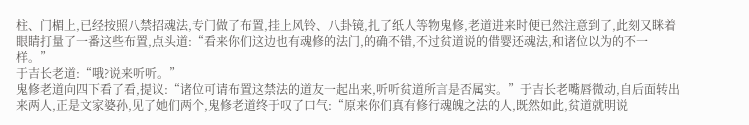柱、门楣上,已经按照八禁招魂法,专门做了布置,挂上风铃、八卦镜,扎了纸人等物鬼修,老道进来时便已然注意到了,此刻又眯着眼睛打量了一番这些布置,点头道:“看来你们这边也有魂修的法门,的确不错,不过贫道说的借婴还魂法,和诸位以为的不一样。”
于吉长老道:“哦?说来听听。”
鬼修老道向四下看了看,提议:“诸位可请布置这禁法的道友一起出来,听听贫道所言是否属实。”于吉长老嘴唇微动,自后面转出来两人,正是文家婆孙,见了她们两个,鬼修老道终于叹了口气:“原来你们真有修行魂魄之法的人,既然如此,贫道就明说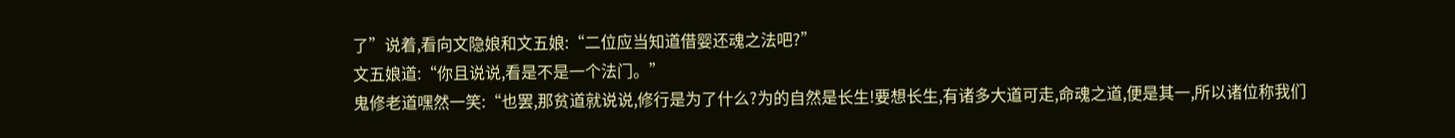了”说着,看向文隐娘和文五娘:“二位应当知道借婴还魂之法吧?”
文五娘道:“你且说说,看是不是一个法门。”
鬼修老道嘿然一笑:“也罢,那贫道就说说,修行是为了什么?为的自然是长生!要想长生,有诸多大道可走,命魂之道,便是其一,所以诸位称我们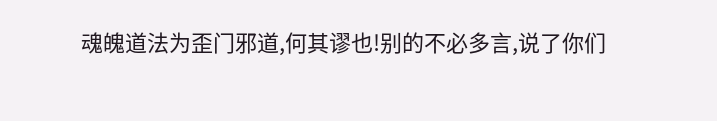魂魄道法为歪门邪道,何其谬也!别的不必多言,说了你们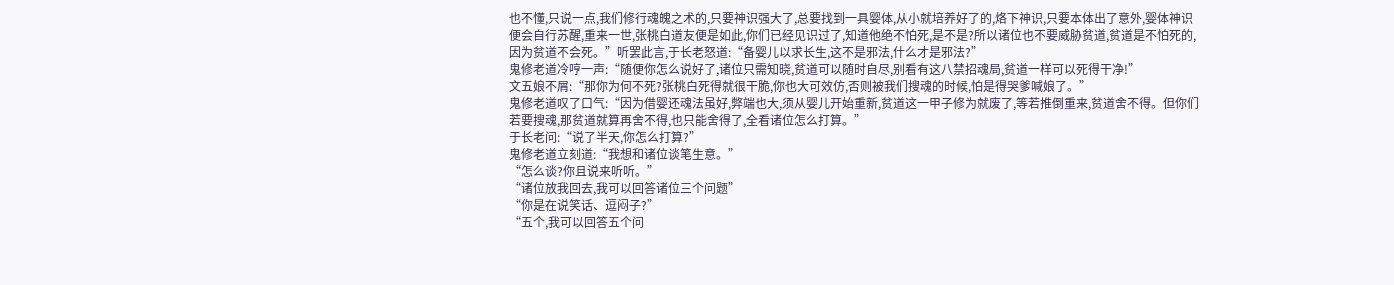也不懂,只说一点,我们修行魂魄之术的,只要神识强大了,总要找到一具婴体,从小就培养好了的,烙下神识,只要本体出了意外,婴体神识便会自行苏醒,重来一世,张桃白道友便是如此,你们已经见识过了,知道他绝不怕死,是不是?所以诸位也不要威胁贫道,贫道是不怕死的,因为贫道不会死。”听罢此言,于长老怒道:“备婴儿以求长生,这不是邪法,什么才是邪法?”
鬼修老道冷哼一声:“随便你怎么说好了,诸位只需知晓,贫道可以随时自尽,别看有这八禁招魂局,贫道一样可以死得干净!”
文五娘不屑:“那你为何不死?张桃白死得就很干脆,你也大可效仿,否则被我们搜魂的时候,怕是得哭爹喊娘了。”
鬼修老道叹了口气:“因为借婴还魂法虽好,弊端也大,须从婴儿开始重新,贫道这一甲子修为就废了,等若推倒重来,贫道舍不得。但你们若要搜魂,那贫道就算再舍不得,也只能舍得了,全看诸位怎么打算。”
于长老问:“说了半天,你怎么打算?”
鬼修老道立刻道:“我想和诸位谈笔生意。”
“怎么谈?你且说来听听。”
“诸位放我回去,我可以回答诸位三个问题”
“你是在说笑话、逗闷子?”
“五个,我可以回答五个问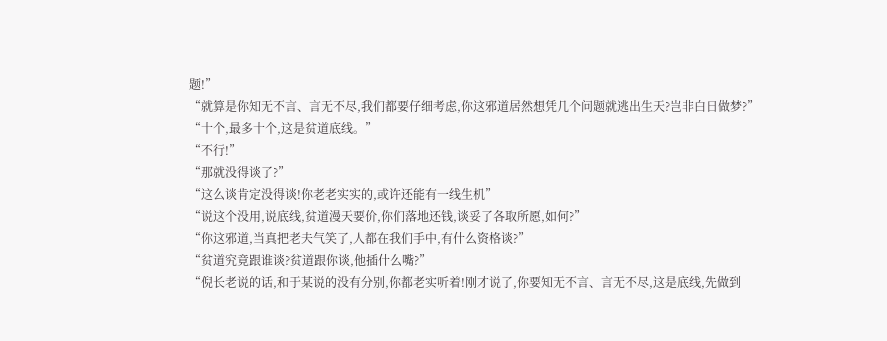题!”
“就算是你知无不言、言无不尽,我们都要仔细考虑,你这邪道居然想凭几个问题就逃出生天?岂非白日做梦?”
“十个,最多十个,这是贫道底线。”
“不行!”
“那就没得谈了?”
“这么谈肯定没得谈!你老老实实的,或许还能有一线生机”
“说这个没用,说底线,贫道漫天要价,你们落地还钱,谈妥了各取所愿,如何?”
“你这邪道,当真把老夫气笑了,人都在我们手中,有什么资格谈?”
“贫道究竟跟谁谈?贫道跟你谈,他插什么嘴?”
“倪长老说的话,和于某说的没有分别,你都老实听着!刚才说了,你要知无不言、言无不尽,这是底线,先做到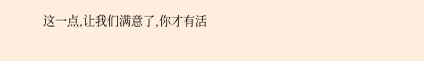这一点,让我们满意了,你才有活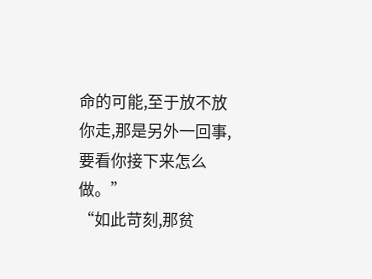命的可能,至于放不放你走,那是另外一回事,要看你接下来怎么做。”
“如此苛刻,那贫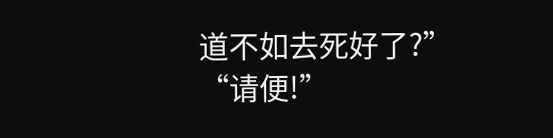道不如去死好了?”
“请便!”